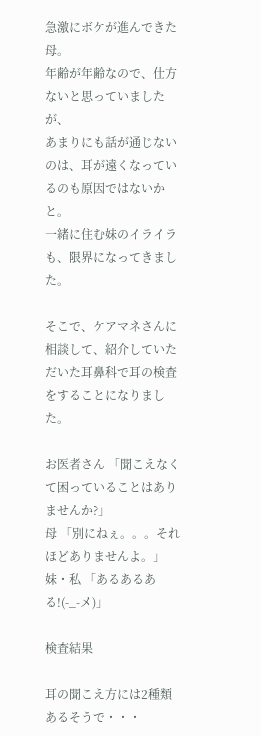急激にボケが進んできた母。
年齢が年齢なので、仕方ないと思っていましたが、
あまりにも話が通じないのは、耳が遠くなっているのも原因ではないかと。
一緒に住む妹のイライラも、限界になってきました。

そこで、ケアマネさんに相談して、紹介していただいた耳鼻科で耳の検査をすることになりました。

お医者さん 「聞こえなくて困っていることはありませんか?」
母 「別にねぇ。。。それほどありませんよ。」
妹・私 「あるあるある!(-_-メ)」

検査結果

耳の聞こえ方には2種類あるそうで・・・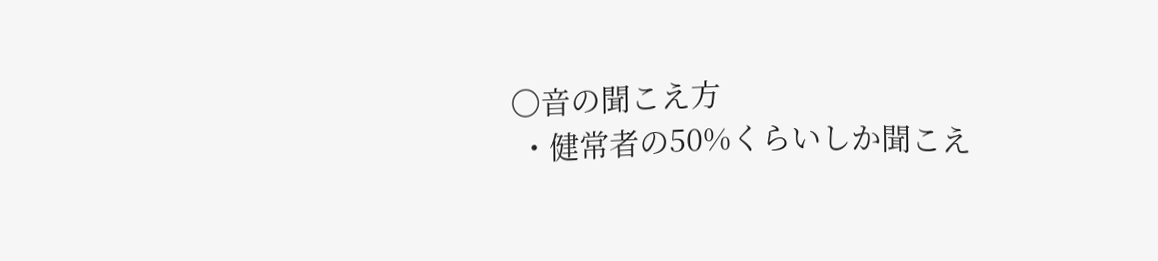〇音の聞こえ方
 ・健常者の50%くらいしか聞こえ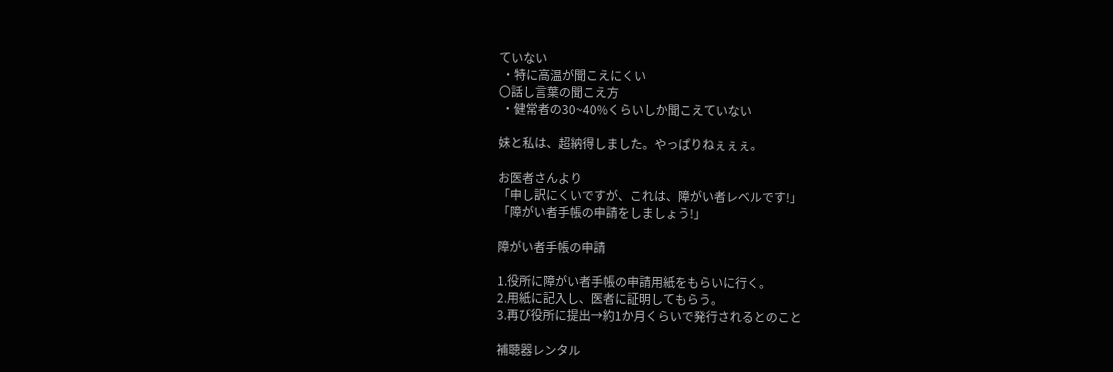ていない
 ・特に高温が聞こえにくい
〇話し言葉の聞こえ方
 ・健常者の30~40%くらいしか聞こえていない

妹と私は、超納得しました。やっぱりねぇぇぇ。

お医者さんより
「申し訳にくいですが、これは、障がい者レベルです!」
「障がい者手帳の申請をしましょう!」

障がい者手帳の申請

1.役所に障がい者手帳の申請用紙をもらいに行く。
2.用紙に記入し、医者に証明してもらう。
3.再び役所に提出→約1か月くらいで発行されるとのこと

補聴器レンタル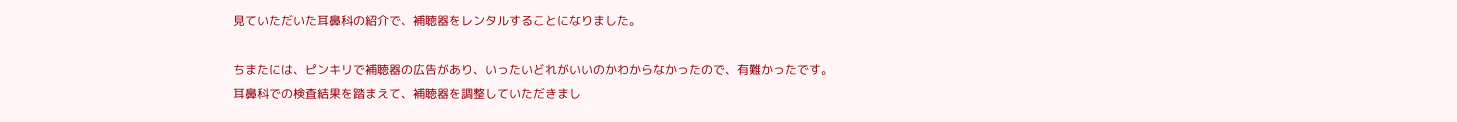見ていただいた耳鼻科の紹介で、補聴器をレンタルすることになりました。

ちまたには、ピンキリで補聴器の広告があり、いったいどれがいいのかわからなかったので、有難かったです。
耳鼻科での検査結果を踏まえて、補聴器を調整していただきまし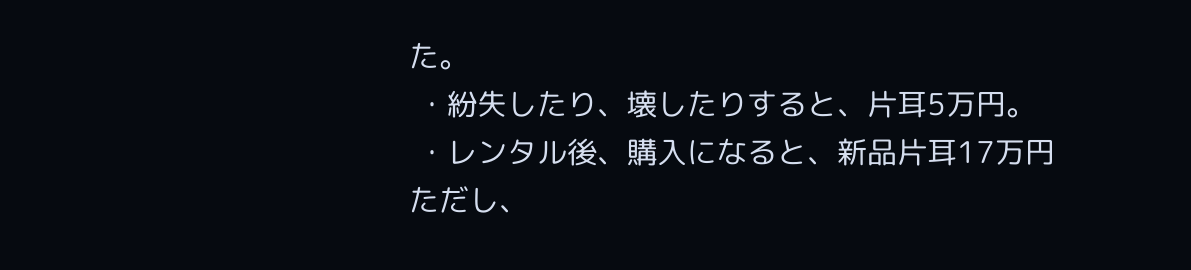た。
 ・紛失したり、壊したりすると、片耳5万円。
 ・レンタル後、購入になると、新品片耳17万円
ただし、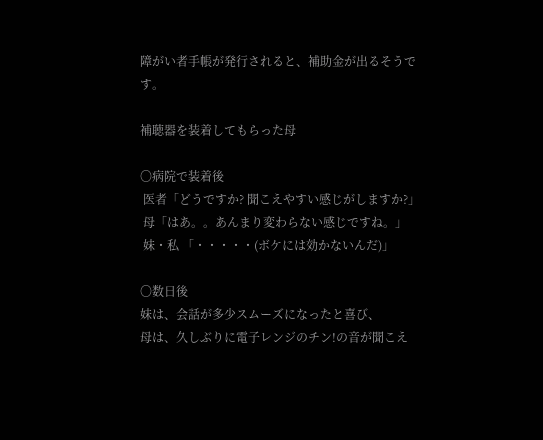障がい者手帳が発行されると、補助金が出るそうです。

補聴器を装着してもらった母

〇病院で装着後
 医者「どうですか? 聞こえやすい感じがしますか?」
 母「はあ。。あんまり変わらない感じですね。」
 妹・私 「・・・・・(ボケには効かないんだ)」

〇数日後
妹は、会話が多少スムーズになったと喜び、
母は、久しぶりに電子レンジのチン!の音が聞こえ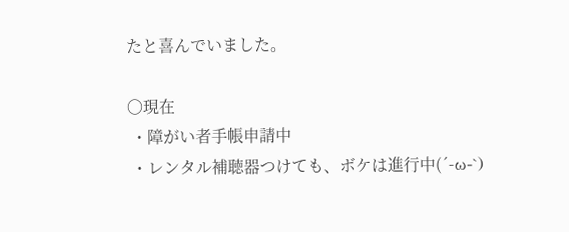たと喜んでいました。

〇現在
 ・障がい者手帳申請中
 ・レンタル補聴器つけても、ボケは進行中(´-ω-`)